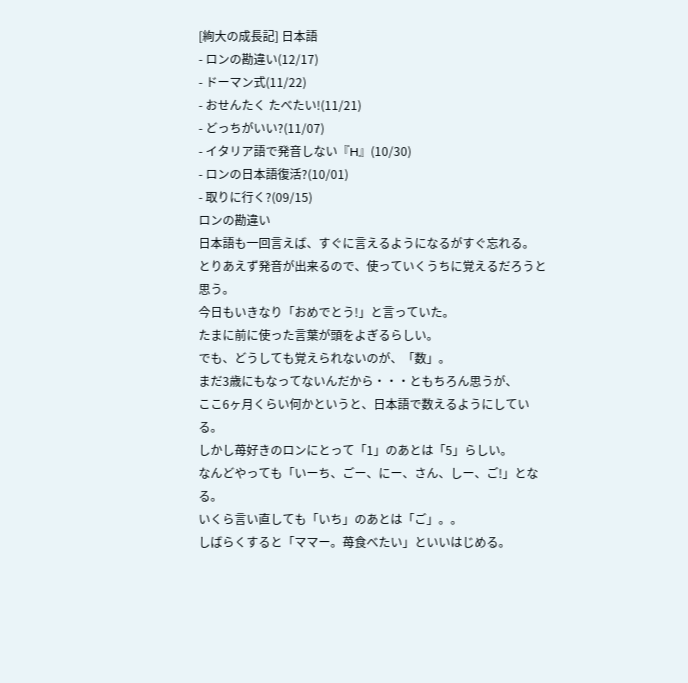[絢大の成長記] 日本語
- ロンの勘違い(12/17)
- ドーマン式(11/22)
- おせんたく たべたい!(11/21)
- どっちがいい?(11/07)
- イタリア語で発音しない『H』(10/30)
- ロンの日本語復活?(10/01)
- 取りに行く?(09/15)
ロンの勘違い
日本語も一回言えば、すぐに言えるようになるがすぐ忘れる。
とりあえず発音が出来るので、使っていくうちに覚えるだろうと思う。
今日もいきなり「おめでとう!」と言っていた。
たまに前に使った言葉が頭をよぎるらしい。
でも、どうしても覚えられないのが、「数」。
まだ3歳にもなってないんだから・・・ともちろん思うが、
ここ6ヶ月くらい何かというと、日本語で数えるようにしている。
しかし苺好きのロンにとって「1」のあとは「5」らしい。
なんどやっても「いーち、ごー、にー、さん、しー、ご!」となる。
いくら言い直しても「いち」のあとは「ご」。。
しばらくすると「ママー。苺食べたい」といいはじめる。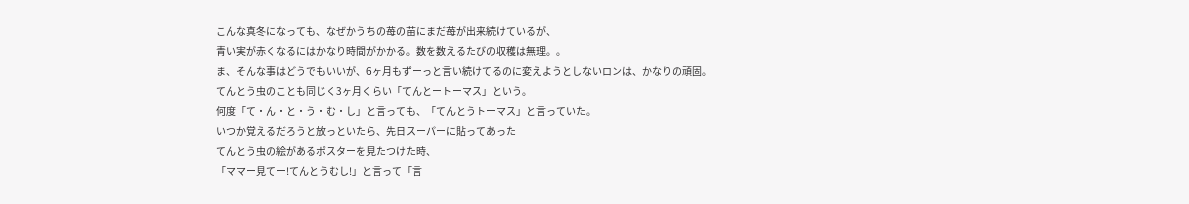こんな真冬になっても、なぜかうちの苺の苗にまだ苺が出来続けているが、
青い実が赤くなるにはかなり時間がかかる。数を数えるたびの収穫は無理。。
ま、そんな事はどうでもいいが、6ヶ月もずーっと言い続けてるのに変えようとしないロンは、かなりの頑固。
てんとう虫のことも同じく3ヶ月くらい「てんとートーマス」という。
何度「て・ん・と・う・む・し」と言っても、「てんとうトーマス」と言っていた。
いつか覚えるだろうと放っといたら、先日スーパーに貼ってあった
てんとう虫の絵があるポスターを見たつけた時、
「ママー見てー!てんとうむし!」と言って「言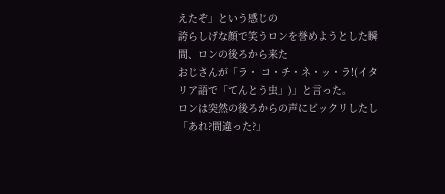えたぞ」という感じの
誇らしげな顔で笑うロンを誉めようとした瞬間、ロンの後ろから来た
おじさんが「ラ・ コ・チ・ネ・ッ・ラ!(イタリア語で「てんとう虫」)」と言った。
ロンは突然の後ろからの声にビックリしたし「あれ?間違った?」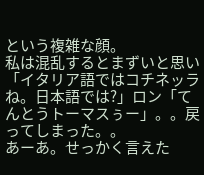という複雑な顔。
私は混乱するとまずいと思い「イタリア語ではコチネッラね。日本語では?」ロン「てんとうトーマスぅー」。。戻ってしまった。。
あーあ。せっかく言えた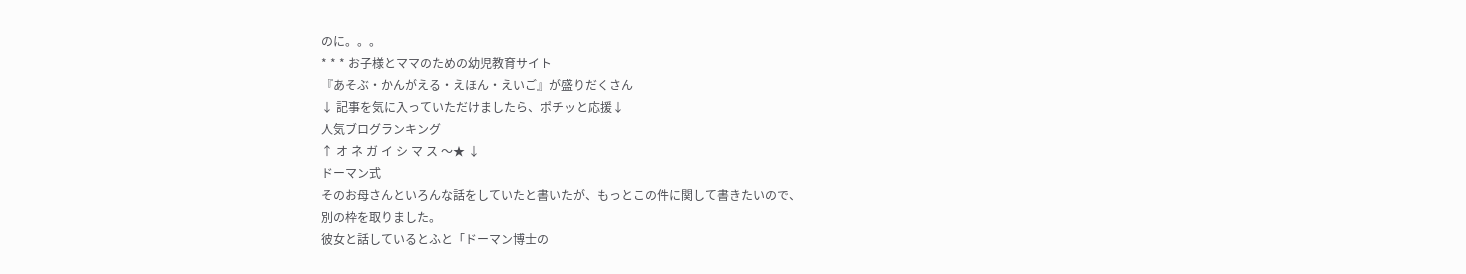のに。。。
* * * お子様とママのための幼児教育サイト
『あそぶ・かんがえる・えほん・えいご』が盛りだくさん
↓ 記事を気に入っていただけましたら、ポチッと応援↓
人気ブログランキング
↑ オ ネ ガ イ シ マ ス 〜★ ↓
ドーマン式
そのお母さんといろんな話をしていたと書いたが、もっとこの件に関して書きたいので、
別の枠を取りました。
彼女と話しているとふと「ドーマン博士の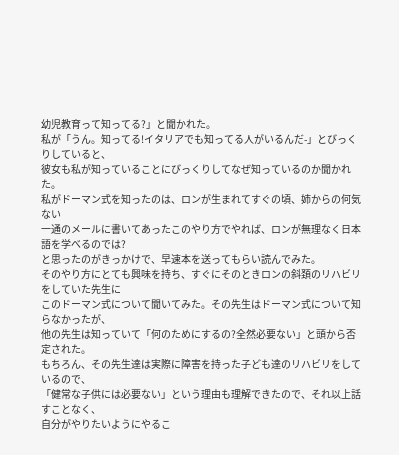幼児教育って知ってる?」と聞かれた。
私が「うん。知ってる!イタリアでも知ってる人がいるんだ-」とびっくりしていると、
彼女も私が知っていることにびっくりしてなぜ知っているのか聞かれた。
私がドーマン式を知ったのは、ロンが生まれてすぐの頃、姉からの何気ない
一通のメールに書いてあったこのやり方でやれば、ロンが無理なく日本語を学べるのでは?
と思ったのがきっかけで、早速本を送ってもらい読んでみた。
そのやり方にとても興味を持ち、すぐにそのときロンの斜頚のリハビリをしていた先生に
このドーマン式について聞いてみた。その先生はドーマン式について知らなかったが、
他の先生は知っていて「何のためにするの?全然必要ない」と頭から否定された。
もちろん、その先生達は実際に障害を持った子ども達のリハビリをしているので、
「健常な子供には必要ない」という理由も理解できたので、それ以上話すことなく、
自分がやりたいようにやるこ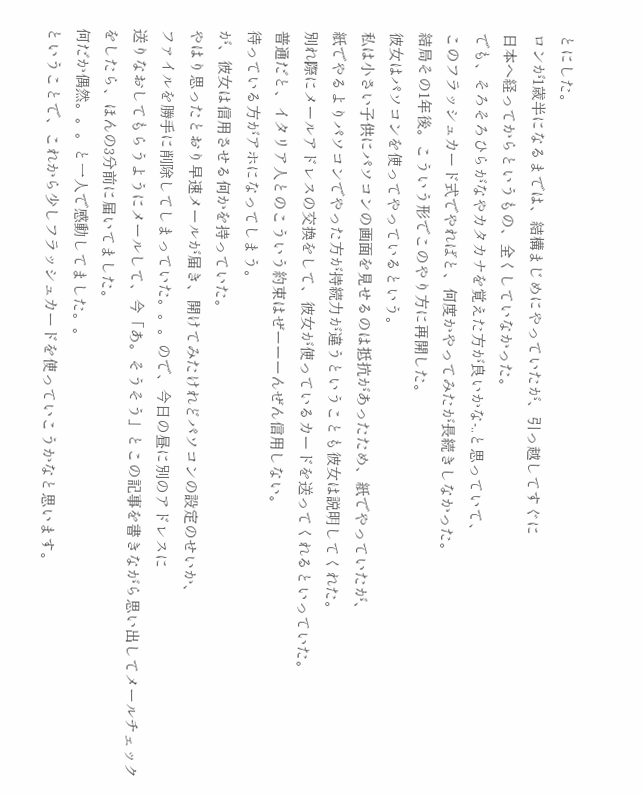とにした。
ロンが1歳半になるまでは、結構まじめにやっていたが、引っ越してすぐに
日本へ経ってからというもの、全くしていなかった。
でも、そろそろひらがなやカタカナを覚えた方が良いかな-..と思っていて、
このフラッシュカード式でやればと、何度かやってみたが長続きしなかった。
結局その1年後。こういう形でこのやり方に再開した。
彼女はパソコンを使ってやっているという。
私は小さい子供にパソコンの画面を見せるのは抵抗があったため、紙でやっていたが、
紙でやるよりパソコンでやった方が持続力が違うということも彼女は説明してくれた。
別れ際にメールアドレスの交換をして、彼女が使っているカードを送ってくれるといっていた。
普通だと、イタリア人とのこういう約束はぜーーーんぜん信用しない。
待っている方がアホになってしまう。
が、彼女は信用させる何かを持っていた。
やはり思ったとおり早速メールが届き、開けてみたけれどパソコンの設定のせいか、
ファイルを勝手に削除してしまっていた。。。ので、今日の昼に別のアドレスに
送りなおしてもらうようにメールして、今「あ。そうそう」とこの記事を書きながら思い出してメールチェックをしたら、ほんの3分前に届いてました。
何だか偶然。。。と一人で感動してました。。
ということで、これから少しフラッシュカードを使っていこうかなと思います。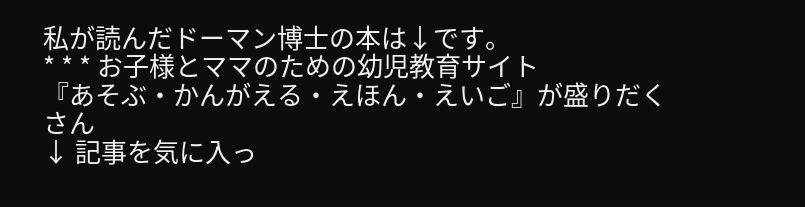私が読んだドーマン博士の本は↓です。
* * * お子様とママのための幼児教育サイト
『あそぶ・かんがえる・えほん・えいご』が盛りだくさん
↓ 記事を気に入っ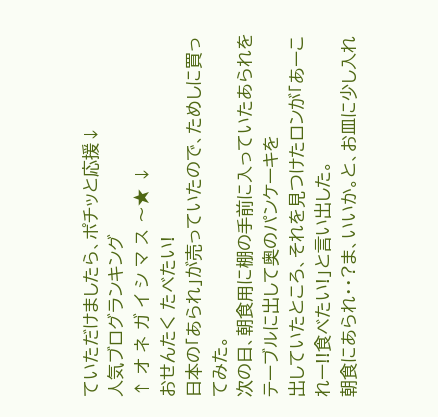ていただけましたら、ポチッと応援↓
人気ブログランキング
↑ オ ネ ガ イ シ マ ス 〜★ ↓
おせんたく たべたい!
日本の「あられ」が売っていたので、ためしに買ってみた。
次の日、朝食用に棚の手前に入っていたあられをテーブルに出して奥のパンケーキを
出していたところ、それを見つけたロンが「あーこれー!!食べたい!」と言い出した。
朝食にあられ・・?ま、いいか。と、お皿に少し入れ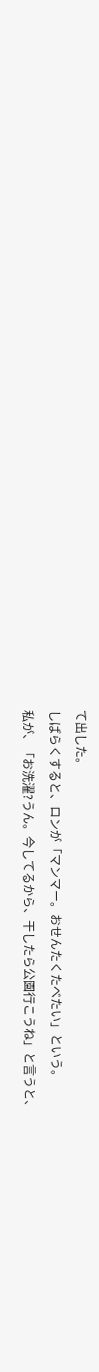て出した。
しばらくすると、ロンが「マンマー。おせんたくたべたい」という。
私が、「お洗濯?うん。今してるから、干したら公園行こうね」と言うと、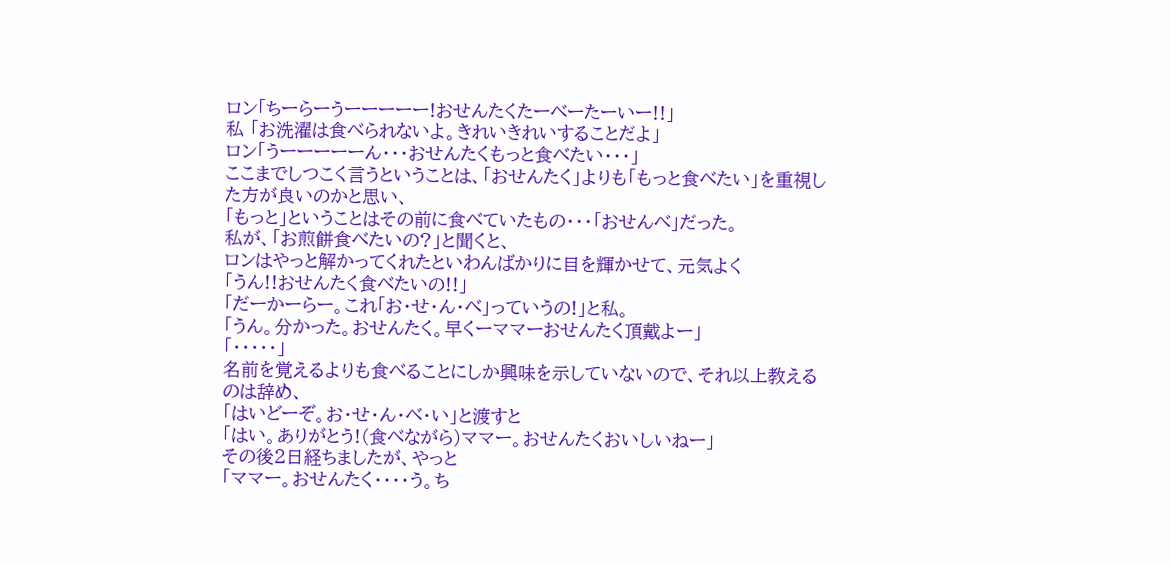ロン「ちーらーうーーーーー!おせんたくたーべーたーいー!!」
私 「お洗濯は食べられないよ。きれいきれいすることだよ」
ロン「うーーーーーん・・・おせんたくもっと食べたい・・・」
ここまでしつこく言うということは、「おせんたく」よりも「もっと食べたい」を重視した方が良いのかと思い、
「もっと」ということはその前に食べていたもの・・・「おせんべ」だった。
私が、「お煎餅食べたいの?」と聞くと、
ロンはやっと解かってくれたといわんばかりに目を輝かせて、元気よく
「うん!!おせんたく食べたいの!!」
「だーかーらー。これ「お・せ・ん・べ」っていうの!」と私。
「うん。分かった。おせんたく。早くーママーおせんたく頂戴よー」
「・・・・・」
名前を覚えるよりも食べることにしか興味を示していないので、それ以上教えるのは辞め、
「はいどーぞ。お・せ・ん・べ・い」と渡すと
「はい。ありがとう!(食べながら)ママー。おせんたくおいしいねー」
その後2日経ちましたが、やっと
「ママー。おせんたく・・・・う。ち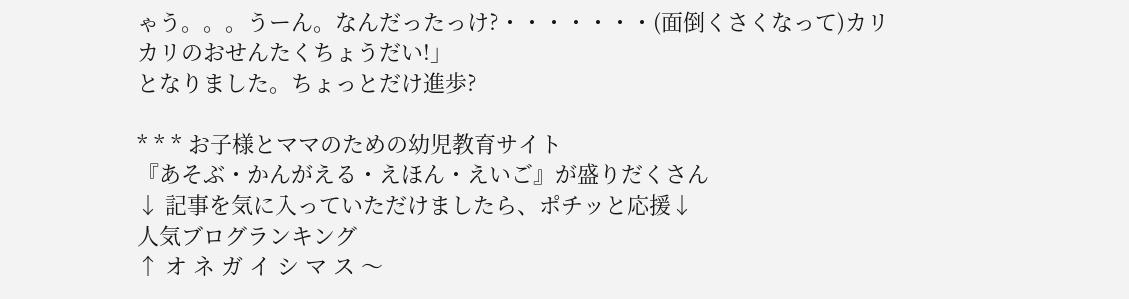ゃう。。。うーん。なんだったっけ?・・・・・・・(面倒くさくなって)カリカリのおせんたくちょうだい!」
となりました。ちょっとだけ進歩?

* * * お子様とママのための幼児教育サイト
『あそぶ・かんがえる・えほん・えいご』が盛りだくさん
↓ 記事を気に入っていただけましたら、ポチッと応援↓
人気ブログランキング
↑ オ ネ ガ イ シ マ ス 〜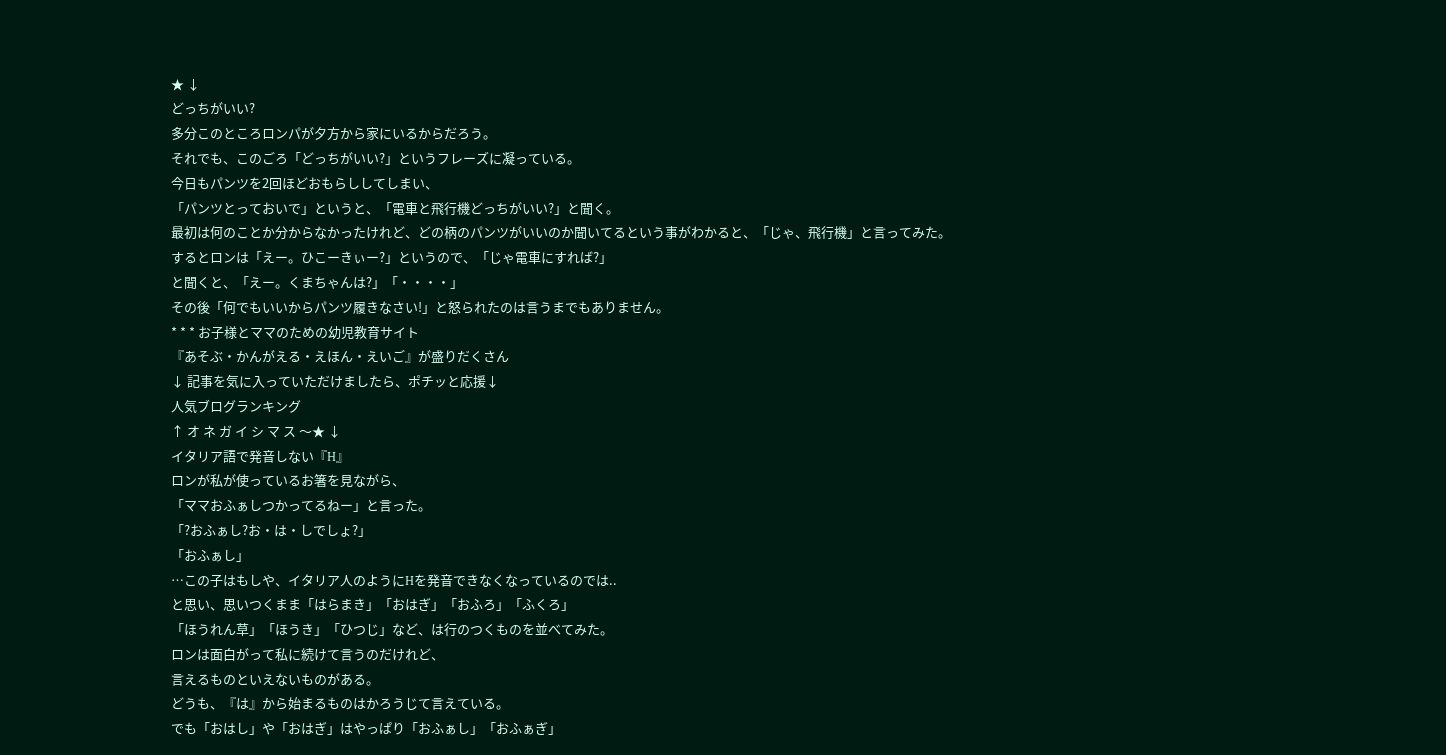★ ↓
どっちがいい?
多分このところロンパが夕方から家にいるからだろう。
それでも、このごろ「どっちがいい?」というフレーズに凝っている。
今日もパンツを2回ほどおもらししてしまい、
「パンツとっておいで」というと、「電車と飛行機どっちがいい?」と聞く。
最初は何のことか分からなかったけれど、どの柄のパンツがいいのか聞いてるという事がわかると、「じゃ、飛行機」と言ってみた。
するとロンは「えー。ひこーきぃー?」というので、「じゃ電車にすれば?」
と聞くと、「えー。くまちゃんは?」「・・・・」
その後「何でもいいからパンツ履きなさい!」と怒られたのは言うまでもありません。
* * * お子様とママのための幼児教育サイト
『あそぶ・かんがえる・えほん・えいご』が盛りだくさん
↓ 記事を気に入っていただけましたら、ポチッと応援↓
人気ブログランキング
↑ オ ネ ガ イ シ マ ス 〜★ ↓
イタリア語で発音しない『H』
ロンが私が使っているお箸を見ながら、
「ママおふぁしつかってるねー」と言った。
「?おふぁし?お・は・しでしょ?」
「おふぁし」
…この子はもしや、イタリア人のようにHを発音できなくなっているのでは..
と思い、思いつくまま「はらまき」「おはぎ」「おふろ」「ふくろ」
「ほうれん草」「ほうき」「ひつじ」など、は行のつくものを並べてみた。
ロンは面白がって私に続けて言うのだけれど、
言えるものといえないものがある。
どうも、『は』から始まるものはかろうじて言えている。
でも「おはし」や「おはぎ」はやっぱり「おふぁし」「おふぁぎ」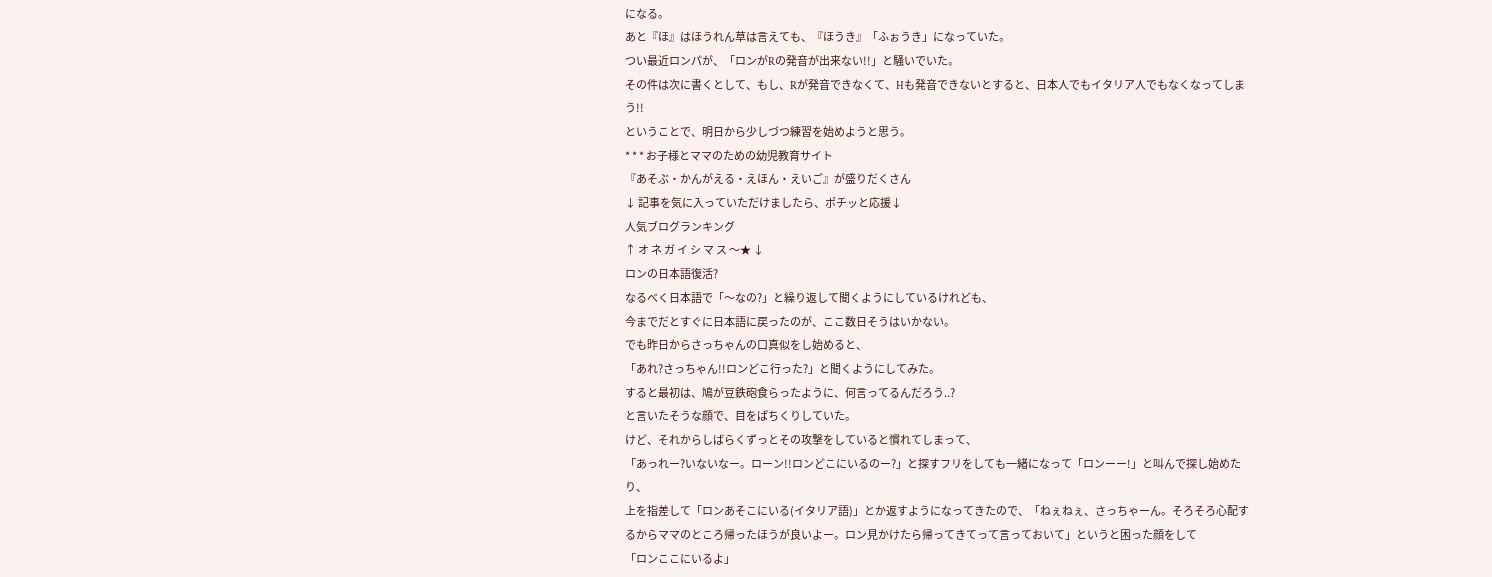になる。
あと『ほ』はほうれん草は言えても、『ほうき』「ふぉうき」になっていた。
つい最近ロンパが、「ロンがRの発音が出来ない!!」と騒いでいた。
その件は次に書くとして、もし、Rが発音できなくて、Hも発音できないとすると、日本人でもイタリア人でもなくなってしまう!!
ということで、明日から少しづつ練習を始めようと思う。
* * * お子様とママのための幼児教育サイト
『あそぶ・かんがえる・えほん・えいご』が盛りだくさん
↓ 記事を気に入っていただけましたら、ポチッと応援↓
人気ブログランキング
↑ オ ネ ガ イ シ マ ス 〜★ ↓
ロンの日本語復活?
なるべく日本語で「〜なの?」と繰り返して聞くようにしているけれども、
今までだとすぐに日本語に戻ったのが、ここ数日そうはいかない。
でも昨日からさっちゃんの口真似をし始めると、
「あれ?さっちゃん!!ロンどこ行った?」と聞くようにしてみた。
すると最初は、鳩が豆鉄砲食らったように、何言ってるんだろう..?
と言いたそうな顔で、目をぱちくりしていた。
けど、それからしばらくずっとその攻撃をしていると慣れてしまって、
「あっれー?いないなー。ローン!!ロンどこにいるのー?」と探すフリをしても一緒になって「ロンーー!」と叫んで探し始めたり、
上を指差して「ロンあそこにいる(イタリア語)」とか返すようになってきたので、「ねぇねぇ、さっちゃーん。そろそろ心配するからママのところ帰ったほうが良いよー。ロン見かけたら帰ってきてって言っておいて」というと困った顔をして
「ロンここにいるよ」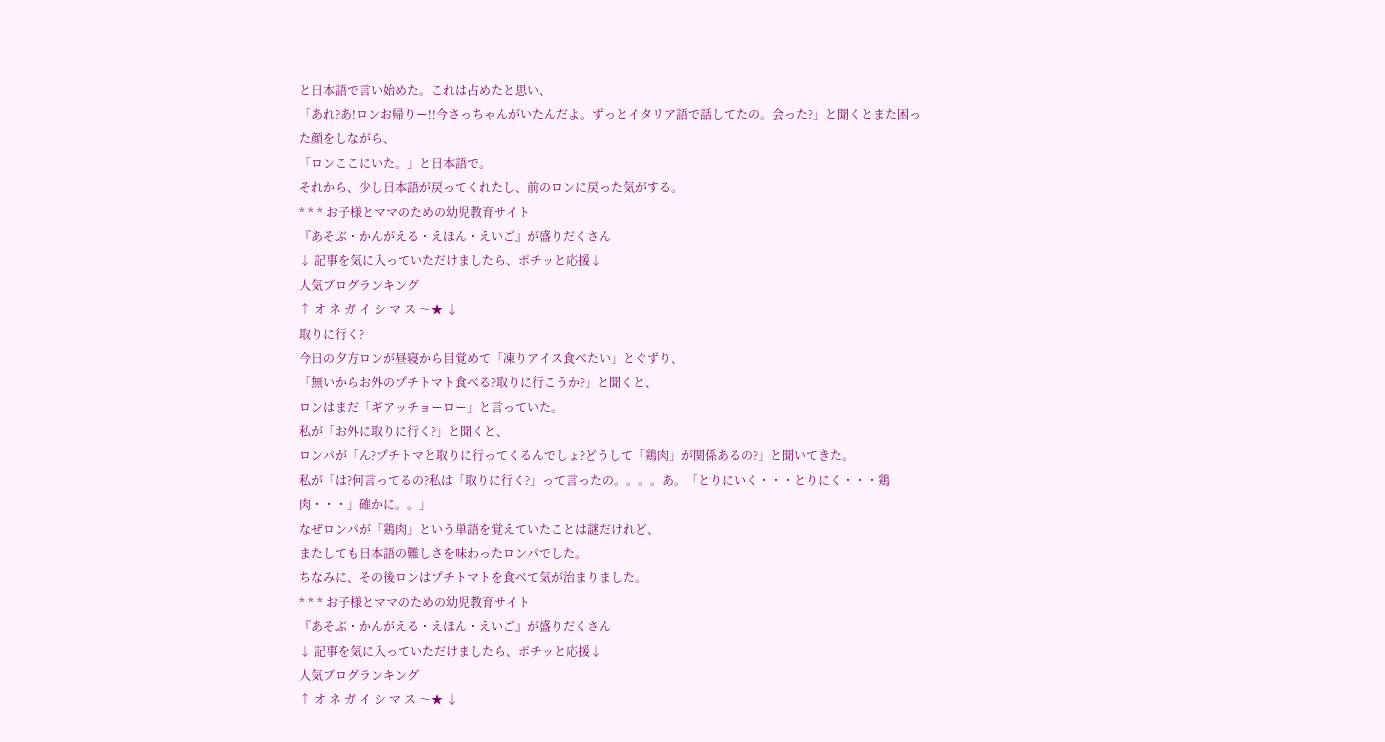と日本語で言い始めた。これは占めたと思い、
「あれ?あ!ロンお帰りー!!今さっちゃんがいたんだよ。ずっとイタリア語で話してたの。会った?」と聞くとまた困った顔をしながら、
「ロンここにいた。」と日本語で。
それから、少し日本語が戻ってくれたし、前のロンに戻った気がする。
* * * お子様とママのための幼児教育サイト
『あそぶ・かんがえる・えほん・えいご』が盛りだくさん
↓ 記事を気に入っていただけましたら、ポチッと応援↓
人気ブログランキング
↑ オ ネ ガ イ シ マ ス 〜★ ↓
取りに行く?
今日の夕方ロンが昼寝から目覚めて「凍りアイス食べたい」とぐずり、
「無いからお外のプチトマト食べる?取りに行こうか?」と聞くと、
ロンはまだ「ギアッチョーロー」と言っていた。
私が「お外に取りに行く?」と聞くと、
ロンパが「ん?プチトマと取りに行ってくるんでしょ?どうして「鶏肉」が関係あるの?」と聞いてきた。
私が「は?何言ってるの?私は「取りに行く?」って言ったの。。。。あ。「とりにいく・・・とりにく・・・鶏肉・・・」確かに。。」
なぜロンパが「鶏肉」という単語を覚えていたことは謎だけれど、
またしても日本語の難しさを味わったロンパでした。
ちなみに、その後ロンはプチトマトを食べて気が治まりました。
* * * お子様とママのための幼児教育サイト
『あそぶ・かんがえる・えほん・えいご』が盛りだくさん
↓ 記事を気に入っていただけましたら、ポチッと応援↓
人気ブログランキング
↑ オ ネ ガ イ シ マ ス 〜★ ↓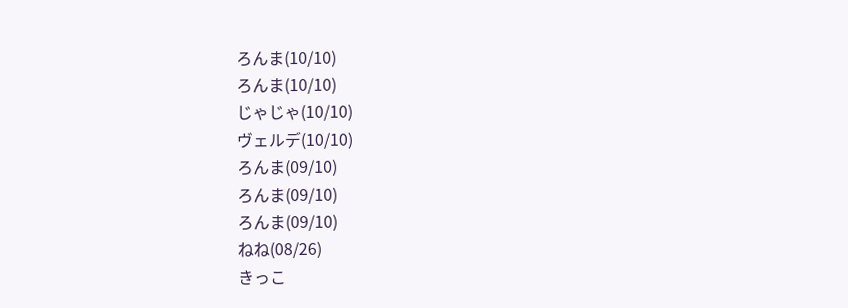ろんま(10/10)
ろんま(10/10)
じゃじゃ(10/10)
ヴェルデ(10/10)
ろんま(09/10)
ろんま(09/10)
ろんま(09/10)
ねね(08/26)
きっこ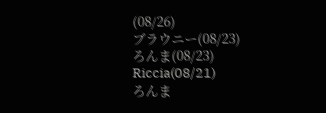(08/26)
ブラウニー(08/23)
ろんま(08/23)
Riccia(08/21)
ろんま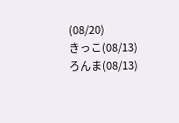(08/20)
きっこ(08/13)
ろんま(08/13)